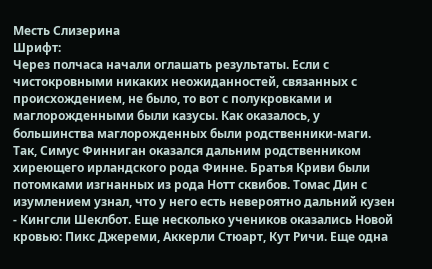Месть Слизерина
Шрифт:
Через полчаса начали оглашать результаты. Если с чистокровными никаких неожиданностей, связанных с происхождением, не было, то вот с полукровками и маглорожденными были казусы. Как оказалось, у большинства маглорожденных были родственники-маги. Так, Симус Финниган оказался дальним родственником хиреющего ирландского рода Финне. Братья Криви были потомками изгнанных из рода Нотт сквибов. Томас Дин с изумлением узнал, что у него есть невероятно дальний кузен - Кингсли Шеклбот. Еще несколько учеников оказались Новой кровью: Пикс Джереми, Аккерли Стюарт, Кут Ричи. Еще одна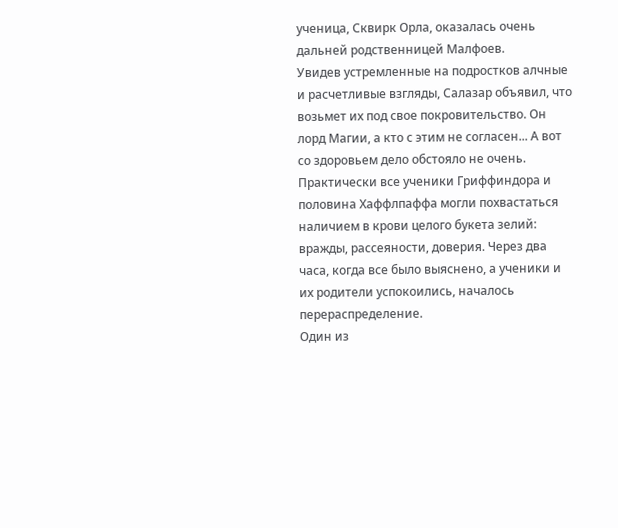ученица, Сквирк Орла, оказалась очень дальней родственницей Малфоев.
Увидев устремленные на подростков алчные и расчетливые взгляды, Салазар объявил, что возьмет их под свое покровительство. Он лорд Магии, а кто с этим не согласен... А вот со здоровьем дело обстояло не очень. Практически все ученики Гриффиндора и половина Хаффлпаффа могли похвастаться наличием в крови целого букета зелий: вражды, рассеяности, доверия. Через два часа, когда все было выяснено, а ученики и их родители успокоились, началось перераспределение.
Один из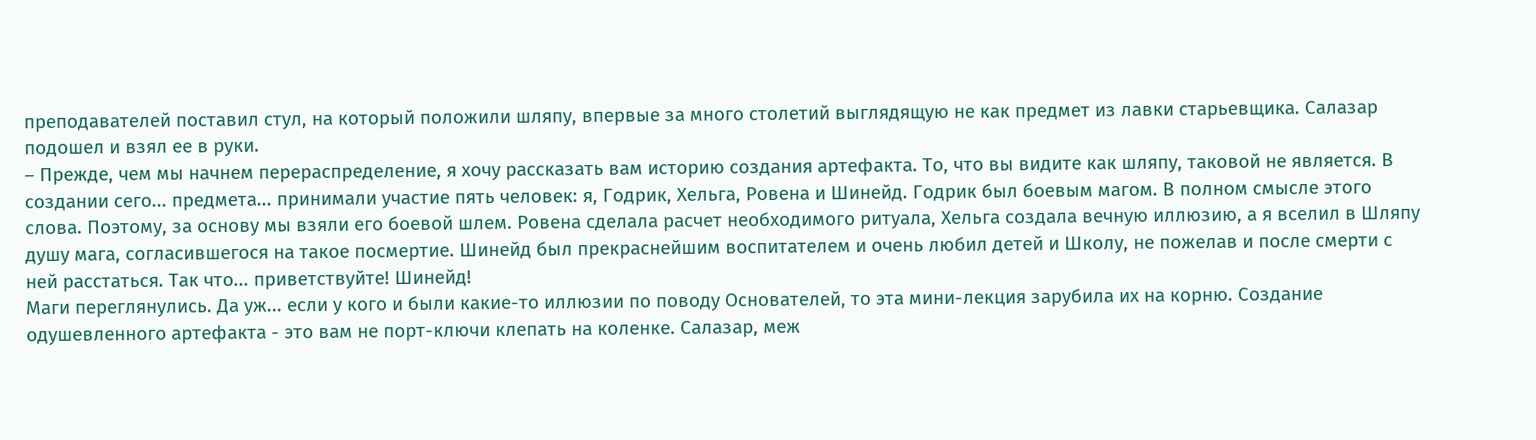преподавателей поставил стул, на который положили шляпу, впервые за много столетий выглядящую не как предмет из лавки старьевщика. Салазар подошел и взял ее в руки.
– Прежде, чем мы начнем перераспределение, я хочу рассказать вам историю создания артефакта. То, что вы видите как шляпу, таковой не является. В создании сего... предмета... принимали участие пять человек: я, Годрик, Хельга, Ровена и Шинейд. Годрик был боевым магом. В полном смысле этого слова. Поэтому, за основу мы взяли его боевой шлем. Ровена сделала расчет необходимого ритуала, Хельга создала вечную иллюзию, а я вселил в Шляпу душу мага, согласившегося на такое посмертие. Шинейд был прекраснейшим воспитателем и очень любил детей и Школу, не пожелав и после смерти с ней расстаться. Так что... приветствуйте! Шинейд!
Маги переглянулись. Да уж... если у кого и были какие-то иллюзии по поводу Основателей, то эта мини-лекция зарубила их на корню. Создание одушевленного артефакта - это вам не порт-ключи клепать на коленке. Салазар, меж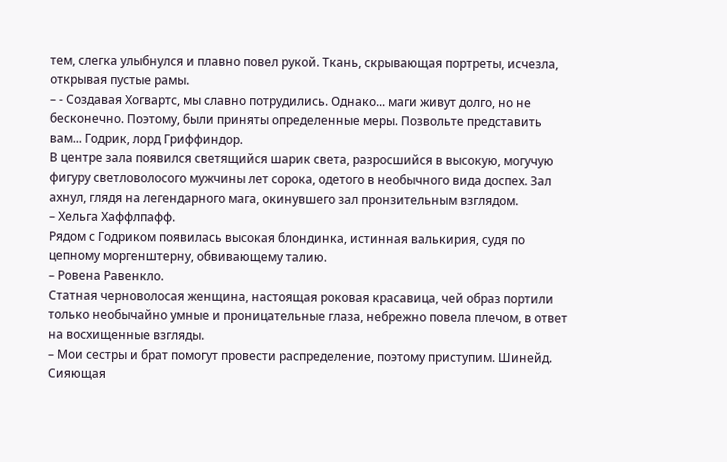тем, слегка улыбнулся и плавно повел рукой. Ткань, скрывающая портреты, исчезла, открывая пустые рамы.
– - Создавая Хогвартс, мы славно потрудились. Однако... маги живут долго, но не бесконечно. Поэтому, были приняты определенные меры. Позвольте представить вам... Годрик, лорд Гриффиндор.
В центре зала появился светящийся шарик света, разросшийся в высокую, могучую фигуру светловолосого мужчины лет сорока, одетого в необычного вида доспех. Зал ахнул, глядя на легендарного мага, окинувшего зал пронзительным взглядом.
– Хельга Хаффлпафф.
Рядом с Годриком появилась высокая блондинка, истинная валькирия, судя по цепному моргенштерну, обвивающему талию.
– Ровена Равенкло.
Статная черноволосая женщина, настоящая роковая красавица, чей образ портили только необычайно умные и проницательные глаза, небрежно повела плечом, в ответ на восхищенные взгляды.
– Мои сестры и брат помогут провести распределение, поэтому приступим. Шинейд.
Сияющая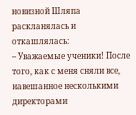новизной Шляпа раскланялась и откашлялась:
– Уважаемые ученики! После того, как с меня сняли все, навешанное несколькими директорами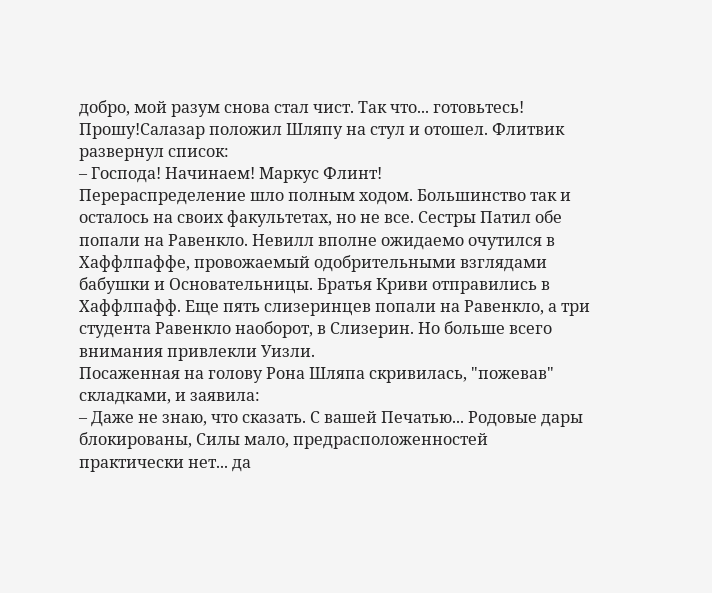добро, мой разум снова стал чист. Так что... готовьтесь!
Прошу!Салазар положил Шляпу на стул и отошел. Флитвик развернул список:
– Господа! Начинаем! Маркус Флинт!
Перераспределение шло полным ходом. Большинство так и осталось на своих факультетах, но не все. Сестры Патил обе попали на Равенкло. Невилл вполне ожидаемо очутился в Хаффлпаффе, провожаемый одобрительными взглядами бабушки и Основательницы. Братья Криви отправились в Хаффлпафф. Еще пять слизеринцев попали на Равенкло, а три студента Равенкло наоборот, в Слизерин. Но больше всего внимания привлекли Уизли.
Посаженная на голову Рона Шляпа скривилась, "пожевав" складками, и заявила:
– Даже не знаю, что сказать. С вашей Печатью... Родовые дары блокированы, Силы мало, предрасположенностей практически нет... да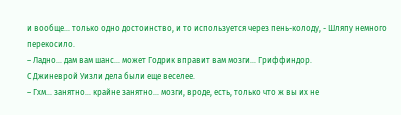и вообще... только одно достоинство, и то используется через пень-колоду, - Шляпу немного перекосило.
– Ладно... дам вам шанс... может Годрик вправит вам мозги... Гриффиндор.
С Джиневрой Уизли дела были еще веселее.
– Гхм... занятно... крайне занятно... мозги, вроде, есть, только что ж вы их не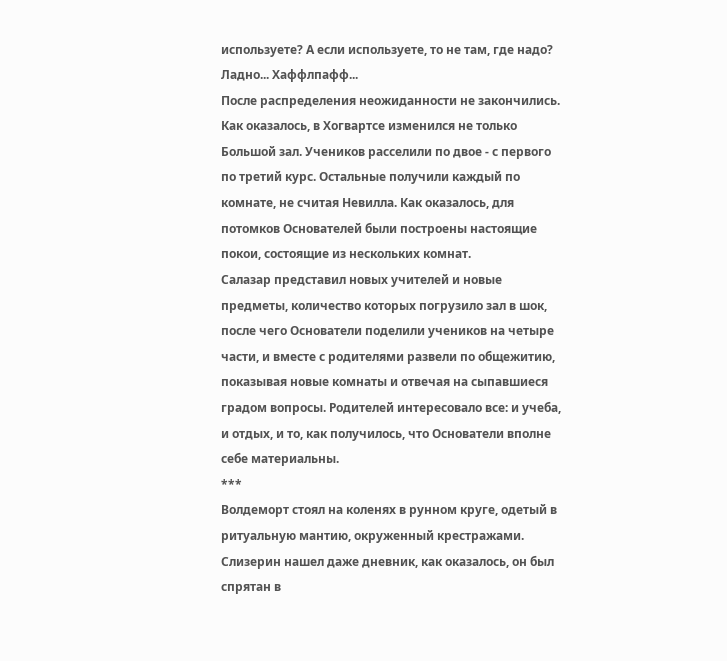используете? А если используете, то не там, где надо? Ладно... Хаффлпафф...
После распределения неожиданности не закончились. Как оказалось, в Хогвартсе изменился не только Большой зал. Учеников расселили по двое - с первого по третий курс. Остальные получили каждый по комнате, не считая Невилла. Как оказалось, для потомков Основателей были построены настоящие покои, состоящие из нескольких комнат.
Салазар представил новых учителей и новые предметы, количество которых погрузило зал в шок, после чего Основатели поделили учеников на четыре части, и вместе с родителями развели по общежитию, показывая новые комнаты и отвечая на сыпавшиеся градом вопросы. Родителей интересовало все: и учеба, и отдых, и то, как получилось, что Основатели вполне себе материальны.
***
Волдеморт стоял на коленях в рунном круге, одетый в ритуальную мантию, окруженный крестражами. Слизерин нашел даже дневник, как оказалось, он был спрятан в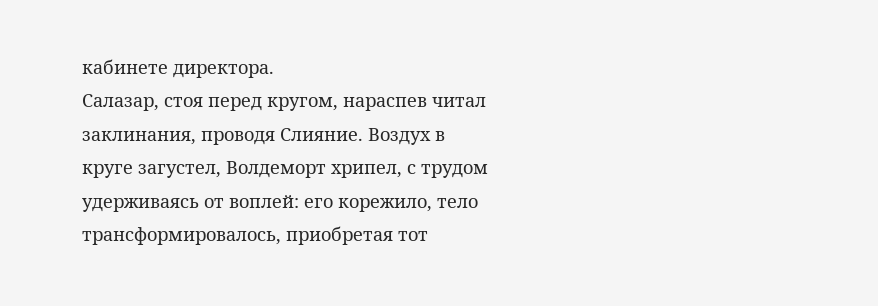кабинете директора.
Салазар, стоя перед кругом, нараспев читал заклинания, проводя Слияние. Воздух в круге загустел, Волдеморт хрипел, с трудом удерживаясь от воплей: его корежило, тело трансформировалось, приобретая тот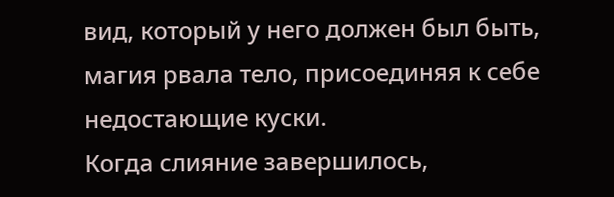вид, который у него должен был быть, магия рвала тело, присоединяя к себе недостающие куски.
Когда слияние завершилось,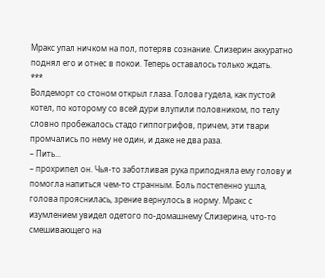Мракс упал ничком на пол, потеряв сознание. Слизерин аккуратно поднял его и отнес в покои. Теперь оставалось только ждать.
***
Волдеморт со стоном открыл глаза. Голова гудела, как пустой котел, по которому со всей дури влупили половником, по телу словно пробежалось стадо гиппогрифов, причем, эти твари промчались по нему не один, и даже не два раза.
– Пить...
– прохрипел он. Чья-то заботливая рука приподняла ему голову и помогла напиться чем-то странным. Боль постепенно ушла, голова прояснилась, зрение вернулось в норму. Мракс с изумлением увидел одетого по-домашнему Слизерина, что-то смешивающего на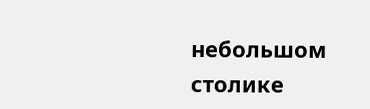небольшом столике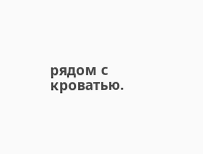рядом с кроватью.